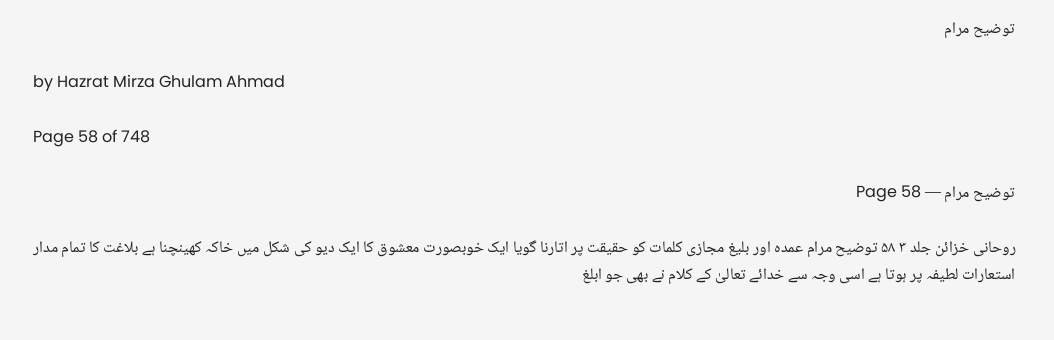توضیح مرام

by Hazrat Mirza Ghulam Ahmad

Page 58 of 748

توضیح مرام — Page 58

روحانی خزائن جلد ۳ ۵۸ توضیح مرام عمدہ اور بلیغ مجازی کلمات کو حقیقت پر اتارنا گویا ایک خوبصورت معشوق کا ایک دیو کی شکل میں خاکہ کھینچنا ہے بلاغت کا تمام مدار استعارات لطیفہ پر ہوتا ہے اسی وجہ سے خدائے تعالیٰ کے کلام نے بھی جو ابلغ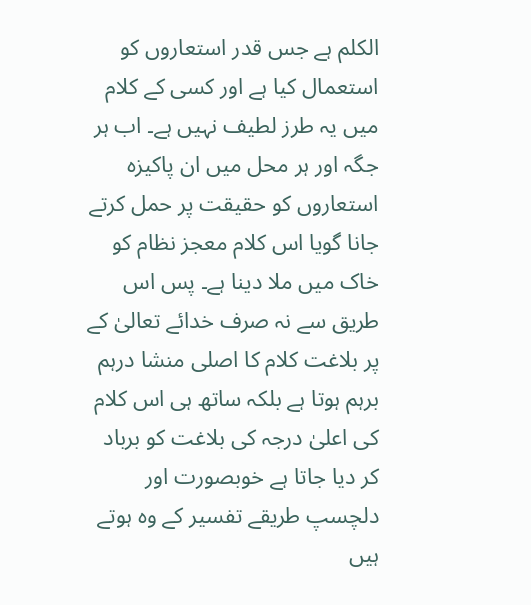الکلم ہے جس قدر استعاروں کو استعمال کیا ہے اور کسی کے کلام میں یہ طرز لطیف نہیں ہے۔ اب ہر جگہ اور ہر محل میں ان پاکیزہ استعاروں کو حقیقت پر حمل کرتے جانا گویا اس کلام معجز نظام کو خاک میں ملا دینا ہے۔ پس اس طریق سے نہ صرف خدائے تعالیٰ کے پر بلاغت کلام کا اصلی منشا درہم برہم ہوتا ہے بلکہ ساتھ ہی اس کلام کی اعلیٰ درجہ کی بلاغت کو برباد کر دیا جاتا ہے خوبصورت اور دلچسپ طریقے تفسیر کے وہ ہوتے ہیں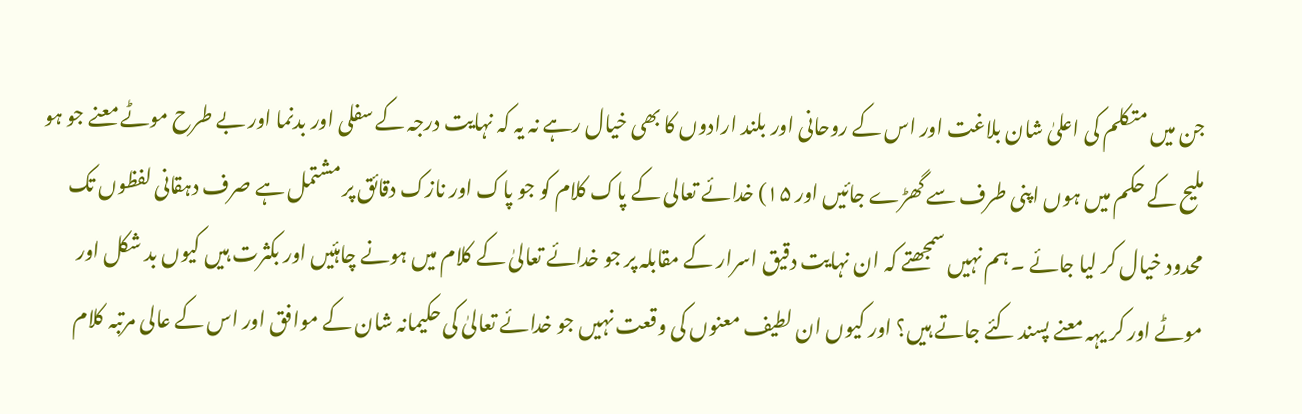جن میں متکلم کی اعلیٰ شان بلاغت اور اس کے روحانی اور بلند ارادوں کا بھی خیال رہے نہ یہ کہ نہایت درجہ کے سفلی اور بدنما اور بے طرح موٹے معنے جو ہو ملیح کے حکم میں ہوں اپنی طرف سے گھڑے جائیں اور ۱۵) خدائے تعالی کے پاک کلام کو جو پاک اور نازک دقائق پر مشتمل ہے صرف دہقانی لفظوں تک محدود خیال کر لیا جائے ۔ ہم نہیں سمجھتے کہ ان نہایت دقیق اسرار کے مقابلہ پر جو خدائے تعالیٰ کے کلام میں ہونے چاہئیں اور بکثرت ہیں کیوں بد شکل اور موٹے اور کر یہہ معنے پسند کئے جاتے ہیں؟ اور کیوں ان لطیف معنوں کی وقعت نہیں جو خدائے تعالیٰ کی حکیمانہ شان کے موافق اور اس کے عالی مرتبہ کلام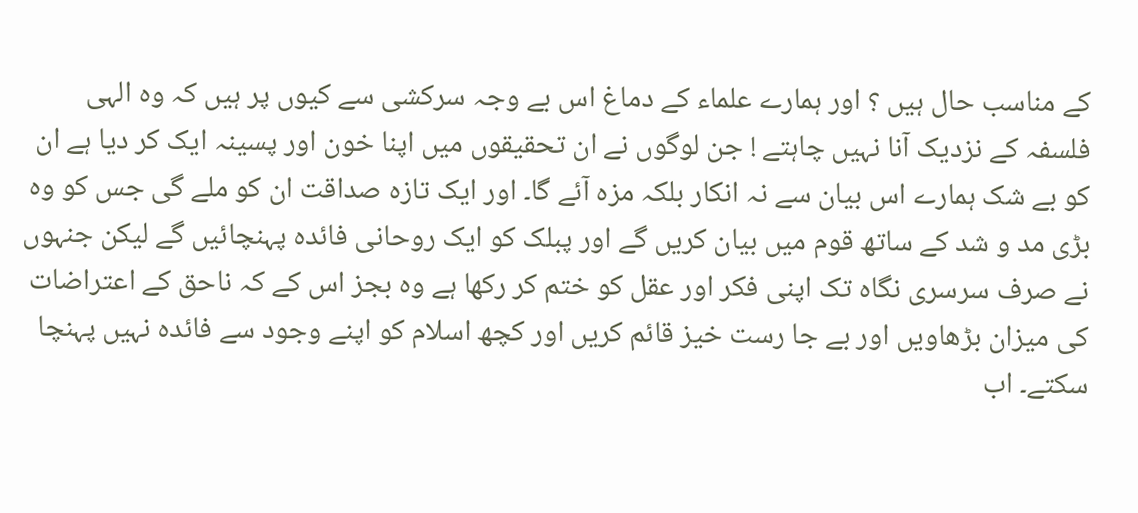کے مناسب حال ہیں ؟ اور ہمارے علماء کے دماغ اس بے وجہ سرکشی سے کیوں پر ہیں کہ وہ الہی فلسفہ کے نزدیک آنا نہیں چاہتے ! جن لوگوں نے ان تحقیقوں میں اپنا خون اور پسینہ ایک کر دیا ہے ان کو بے شک ہمارے اس بیان سے نہ انکار بلکہ مزہ آئے گا۔ اور ایک تازہ صداقت ان کو ملے گی جس کو وہ بڑی مد و شد کے ساتھ قوم میں بیان کریں گے اور پبلک کو ایک روحانی فائدہ پہنچائیں گے لیکن جنہوں نے صرف سرسری نگاہ تک اپنی فکر اور عقل کو ختم کر رکھا ہے وہ بجز اس کے کہ ناحق کے اعتراضات کی میزان بڑھاویں اور بے جا رست خیز قائم کریں اور کچھ اسلام کو اپنے وجود سے فائدہ نہیں پہنچا سکتے۔ اب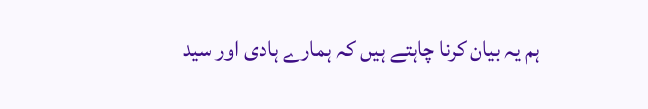ہم یہ بیان کرنا چاہتے ہیں کہ ہمارے ہادی اور سید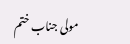مولی جناب ختم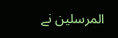المرسلین نے